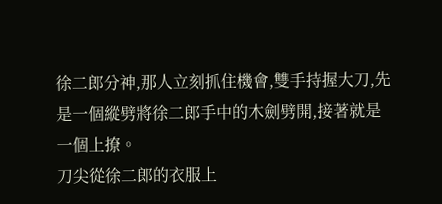徐二郎分神,那人立刻抓住機會,雙手持握大刀,先是一個縱劈將徐二郎手中的木劍劈開,接著就是一個上撩。
刀尖從徐二郎的衣服上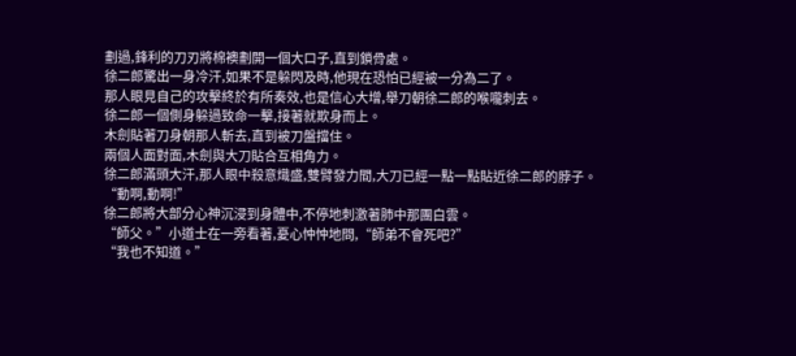劃過,鋒利的刀刃將棉襖劃開一個大口子,直到鎖骨處。
徐二郎驚出一身冷汗,如果不是躲閃及時,他現在恐怕已經被一分為二了。
那人眼見自己的攻擊終於有所奏效,也是信心大增,舉刀朝徐二郎的喉嚨刺去。
徐二郎一個側身躲過致命一擊,接著就欺身而上。
木劍貼著刀身朝那人斬去,直到被刀盤擋住。
兩個人面對面,木劍與大刀貼合互相角力。
徐二郎滿頭大汗,那人眼中殺意熾盛,雙臂發力間,大刀已經一點一點貼近徐二郎的脖子。
“動啊,動啊!”
徐二郎將大部分心神沉浸到身體中,不停地刺激著肺中那團白雲。
“師父。”小道士在一旁看著,憂心忡忡地問,“師弟不會死吧?”
“我也不知道。”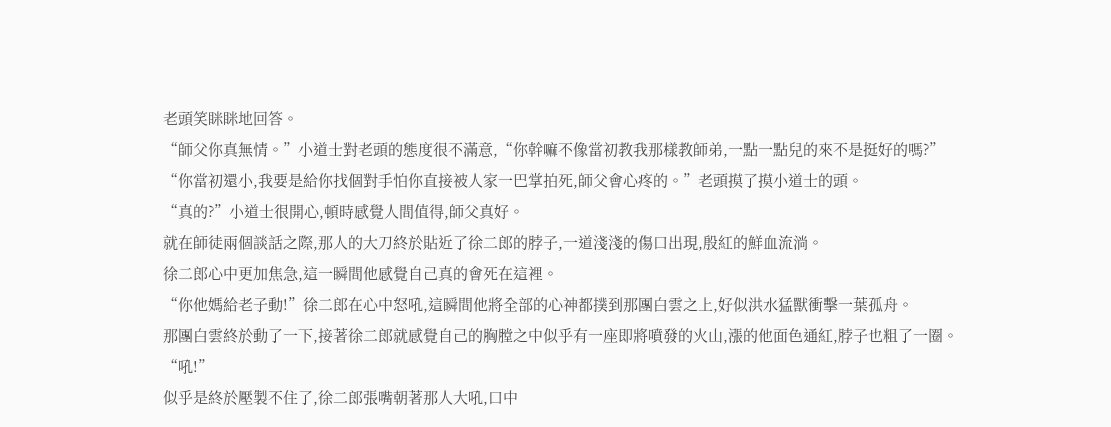老頭笑眯眯地回答。
“師父你真無情。”小道士對老頭的態度很不滿意,“你幹嘛不像當初教我那樣教師弟,一點一點兒的來不是挺好的嗎?”
“你當初還小,我要是給你找個對手怕你直接被人家一巴掌拍死,師父會心疼的。”老頭摸了摸小道士的頭。
“真的?”小道士很開心,頓時感覺人間值得,師父真好。
就在師徒兩個談話之際,那人的大刀終於貼近了徐二郎的脖子,一道淺淺的傷口出現,殷紅的鮮血流淌。
徐二郎心中更加焦急,這一瞬間他感覺自己真的會死在這裡。
“你他媽給老子動!”徐二郎在心中怒吼,這瞬間他將全部的心神都撲到那團白雲之上,好似洪水猛獸衝擊一葉孤舟。
那團白雲終於動了一下,接著徐二郎就感覺自己的胸膛之中似乎有一座即將噴發的火山,漲的他面色通紅,脖子也粗了一圈。
“吼!”
似乎是終於壓製不住了,徐二郎張嘴朝著那人大吼,口中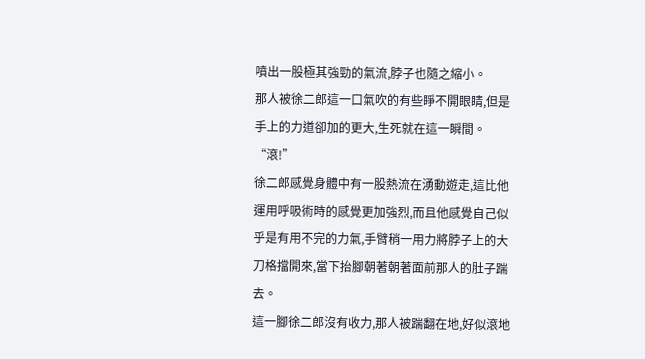噴出一股極其強勁的氣流,脖子也隨之縮小。
那人被徐二郎這一口氣吹的有些睜不開眼睛,但是手上的力道卻加的更大,生死就在這一瞬間。
“滾!”
徐二郎感覺身體中有一股熱流在湧動遊走,這比他運用呼吸術時的感覺更加強烈,而且他感覺自己似乎是有用不完的力氣,手臂稍一用力將脖子上的大刀格擋開來,當下抬腳朝著朝著面前那人的肚子踹去。
這一腳徐二郎沒有收力,那人被踹翻在地,好似滾地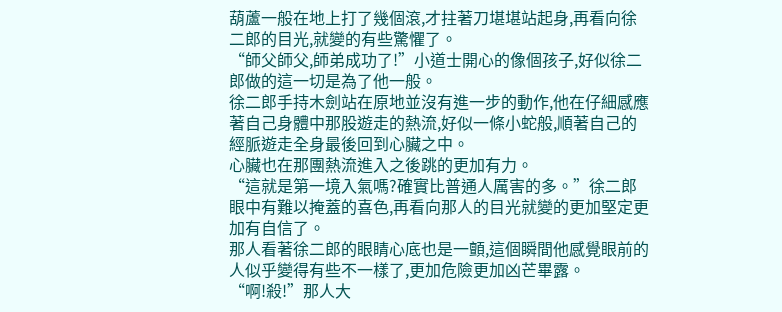葫蘆一般在地上打了幾個滾,才拄著刀堪堪站起身,再看向徐二郎的目光,就變的有些驚懼了。
“師父師父,師弟成功了!”小道士開心的像個孩子,好似徐二郎做的這一切是為了他一般。
徐二郎手持木劍站在原地並沒有進一步的動作,他在仔細感應著自己身體中那股遊走的熱流,好似一條小蛇般,順著自己的經脈遊走全身最後回到心臟之中。
心臟也在那團熱流進入之後跳的更加有力。
“這就是第一境入氣嗎?確實比普通人厲害的多。”徐二郎眼中有難以掩蓋的喜色,再看向那人的目光就變的更加堅定更加有自信了。
那人看著徐二郎的眼睛心底也是一顫,這個瞬間他感覺眼前的人似乎變得有些不一樣了,更加危險更加凶芒畢露。
“啊!殺!”那人大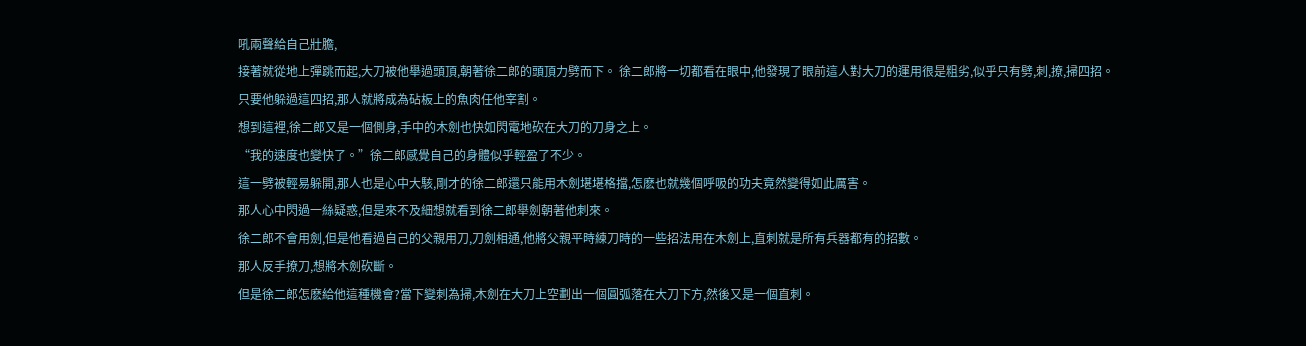吼兩聲給自己壯膽,
接著就從地上彈跳而起,大刀被他舉過頭頂,朝著徐二郎的頭頂力劈而下。 徐二郎將一切都看在眼中,他發現了眼前這人對大刀的運用很是粗劣,似乎只有劈,刺,撩,掃四招。
只要他躲過這四招,那人就將成為砧板上的魚肉任他宰割。
想到這裡,徐二郎又是一個側身,手中的木劍也快如閃電地砍在大刀的刀身之上。
“我的速度也變快了。”徐二郎感覺自己的身體似乎輕盈了不少。
這一劈被輕易躲開,那人也是心中大駭,剛才的徐二郎還只能用木劍堪堪格擋,怎麽也就幾個呼吸的功夫竟然變得如此厲害。
那人心中閃過一絲疑惑,但是來不及細想就看到徐二郎舉劍朝著他刺來。
徐二郎不會用劍,但是他看過自己的父親用刀,刀劍相通,他將父親平時練刀時的一些招法用在木劍上,直刺就是所有兵器都有的招數。
那人反手撩刀,想將木劍砍斷。
但是徐二郎怎麽給他這種機會?當下變刺為掃,木劍在大刀上空劃出一個圓弧落在大刀下方,然後又是一個直刺。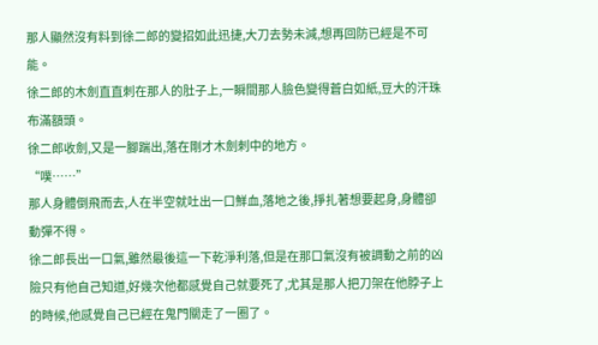那人顯然沒有料到徐二郎的變招如此迅捷,大刀去勢未減,想再回防已經是不可能。
徐二郎的木劍直直刺在那人的肚子上,一瞬間那人臉色變得蒼白如紙,豆大的汗珠布滿額頭。
徐二郎收劍,又是一腳踹出,落在剛才木劍刺中的地方。
“噗……”
那人身體倒飛而去,人在半空就吐出一口鮮血,落地之後,掙扎著想要起身,身體卻動彈不得。
徐二郎長出一口氣,雖然最後這一下乾淨利落,但是在那口氣沒有被調動之前的凶險只有他自己知道,好幾次他都感覺自己就要死了,尤其是那人把刀架在他脖子上的時候,他感覺自己已經在鬼門關走了一圈了。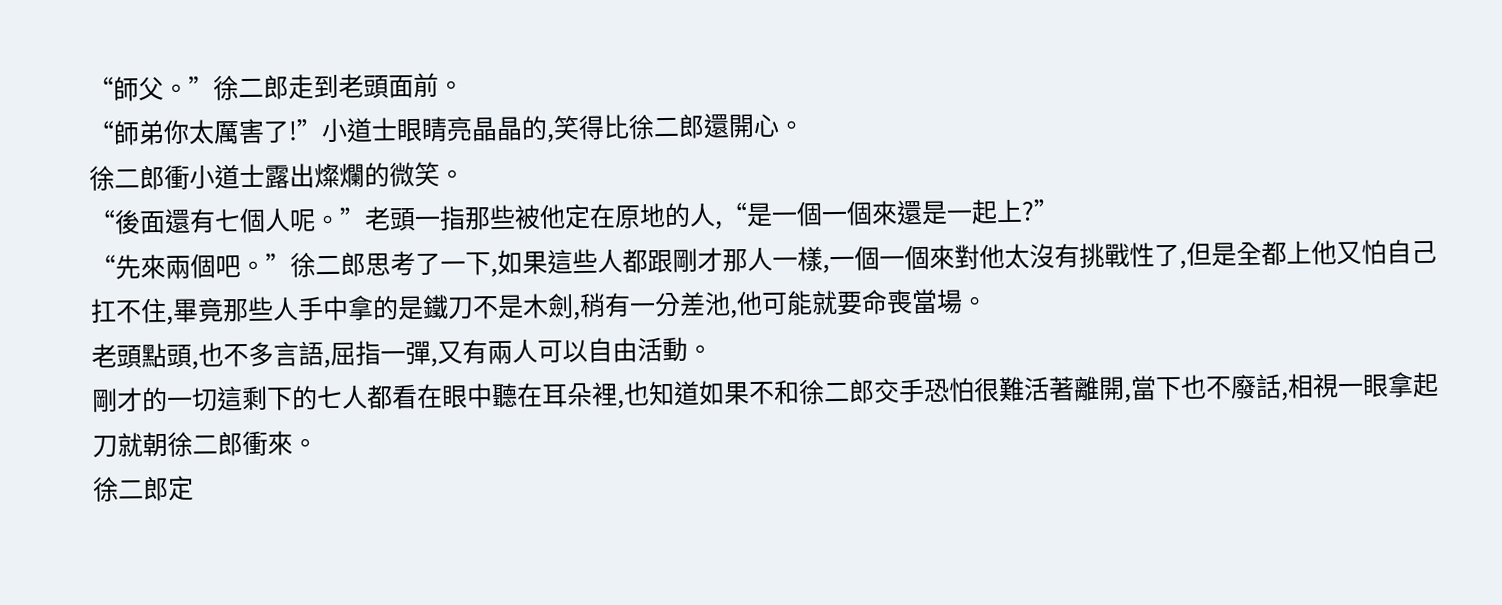“師父。”徐二郎走到老頭面前。
“師弟你太厲害了!”小道士眼睛亮晶晶的,笑得比徐二郎還開心。
徐二郎衝小道士露出燦爛的微笑。
“後面還有七個人呢。”老頭一指那些被他定在原地的人,“是一個一個來還是一起上?”
“先來兩個吧。”徐二郎思考了一下,如果這些人都跟剛才那人一樣,一個一個來對他太沒有挑戰性了,但是全都上他又怕自己扛不住,畢竟那些人手中拿的是鐵刀不是木劍,稍有一分差池,他可能就要命喪當場。
老頭點頭,也不多言語,屈指一彈,又有兩人可以自由活動。
剛才的一切這剩下的七人都看在眼中聽在耳朵裡,也知道如果不和徐二郎交手恐怕很難活著離開,當下也不廢話,相視一眼拿起刀就朝徐二郎衝來。
徐二郎定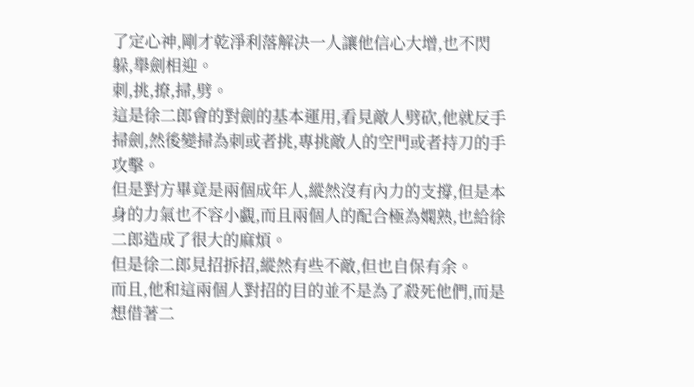了定心神,剛才乾淨利落解決一人讓他信心大增,也不閃躲,舉劍相迎。
刺,挑,撩,掃,劈。
這是徐二郎會的對劍的基本運用,看見敵人劈砍,他就反手掃劍,然後變掃為刺或者挑,專挑敵人的空門或者持刀的手攻擊。
但是對方畢竟是兩個成年人,縱然沒有內力的支撐,但是本身的力氣也不容小覷,而且兩個人的配合極為嫻熟,也給徐二郎造成了很大的麻煩。
但是徐二郎見招拆招,縱然有些不敵,但也自保有余。
而且,他和這兩個人對招的目的並不是為了殺死他們,而是想借著二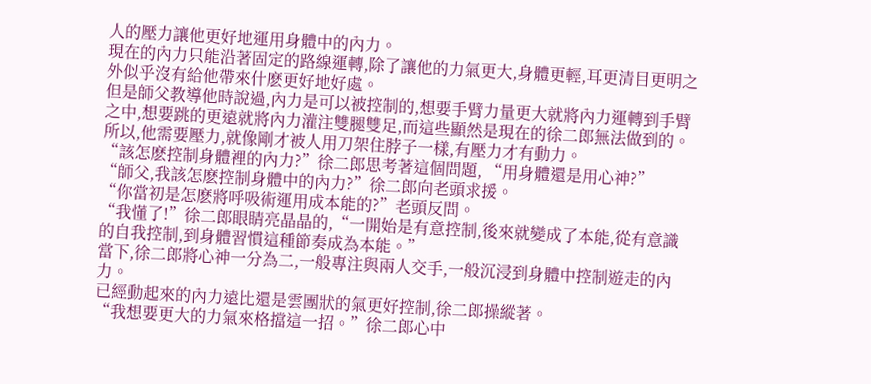人的壓力讓他更好地運用身體中的內力。
現在的內力只能沿著固定的路線運轉,除了讓他的力氣更大,身體更輕,耳更清目更明之外似乎沒有給他帶來什麽更好地好處。
但是師父教導他時說過,內力是可以被控制的,想要手臂力量更大就將內力運轉到手臂之中,想要跳的更遠就將內力灌注雙腿雙足,而這些顯然是現在的徐二郎無法做到的。
所以,他需要壓力,就像剛才被人用刀架住脖子一樣,有壓力才有動力。
“該怎麽控制身體裡的內力?”徐二郎思考著這個問題, “用身體還是用心神?”
“師父,我該怎麽控制身體中的內力?”徐二郎向老頭求援。
“你當初是怎麽將呼吸術運用成本能的?”老頭反問。
“我懂了!”徐二郎眼睛亮晶晶的,“一開始是有意控制,後來就變成了本能,從有意識的自我控制,到身體習慣這種節奏成為本能。”
當下,徐二郎將心神一分為二,一般專注與兩人交手,一般沉浸到身體中控制遊走的內力。
已經動起來的內力遠比還是雲團狀的氣更好控制,徐二郎操縱著。
“我想要更大的力氣來格擋這一招。”徐二郎心中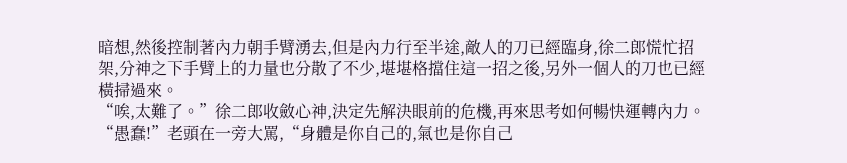暗想,然後控制著內力朝手臂湧去,但是內力行至半途,敵人的刀已經臨身,徐二郎慌忙招架,分神之下手臂上的力量也分散了不少,堪堪格擋住這一招之後,另外一個人的刀也已經橫掃過來。
“唉,太難了。”徐二郎收斂心神,決定先解決眼前的危機,再來思考如何暢快運轉內力。
“愚蠢!”老頭在一旁大罵,“身體是你自己的,氣也是你自己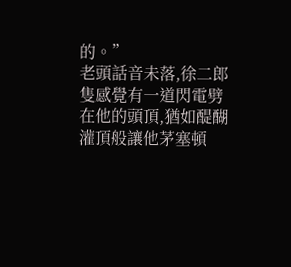的。”
老頭話音未落,徐二郎隻感覺有一道閃電劈在他的頭頂,猶如醍醐灌頂般讓他茅塞頓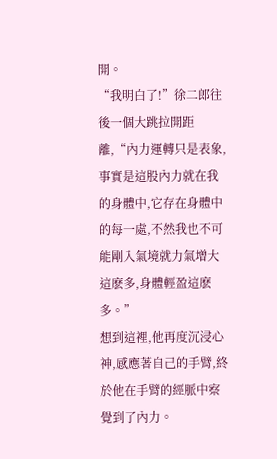開。
“我明白了!”徐二郎往後一個大跳拉開距離,“內力運轉只是表象,事實是這股內力就在我的身體中,它存在身體中的每一處,不然我也不可能剛入氣境就力氣增大這麽多,身體輕盈這麽多。”
想到這裡,他再度沉浸心神,感應著自己的手臂,終於他在手臂的經脈中察覺到了內力。